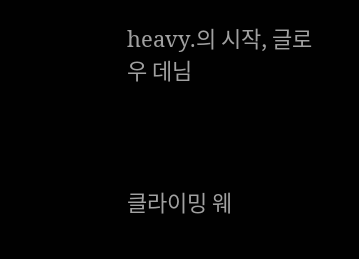heavy.의 시작, 글로우 데님



클라이밍 웨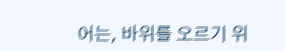어는, 바위를 오르기 위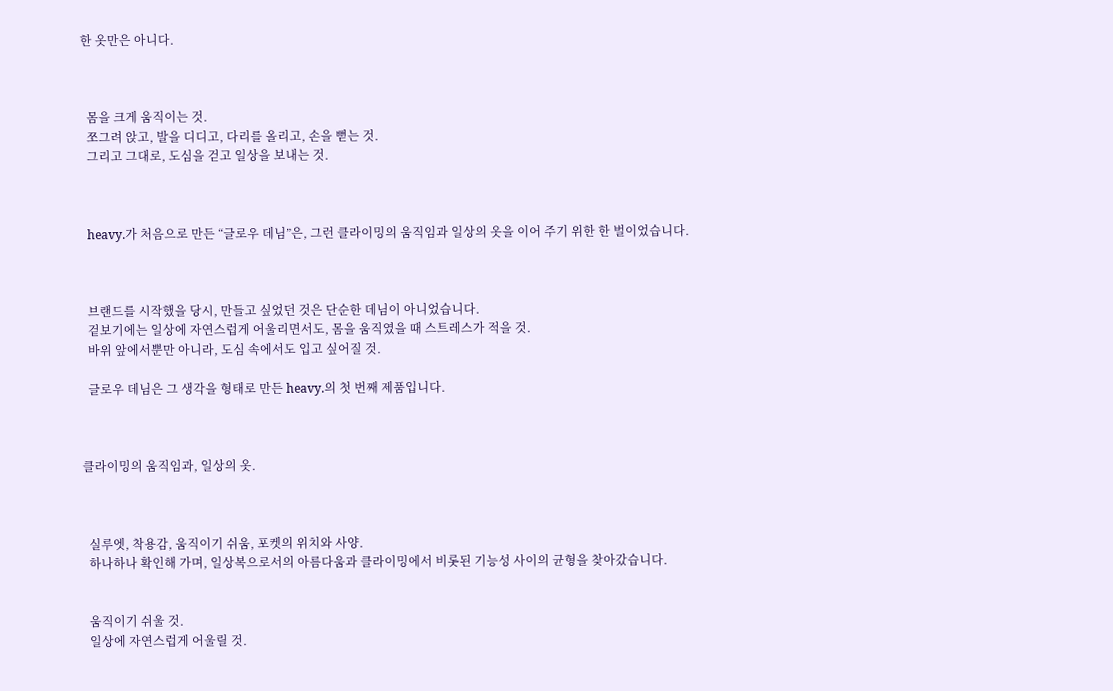한 옷만은 아니다.



  몸을 크게 움직이는 것.
  쪼그려 앉고, 발을 디디고, 다리를 올리고, 손을 뻗는 것.
  그리고 그대로, 도심을 걷고 일상을 보내는 것.



  heavy.가 처음으로 만든 “글로우 데님”은, 그런 클라이밍의 움직임과 일상의 옷을 이어 주기 위한 한 벌이었습니다.



  브랜드를 시작했을 당시, 만들고 싶었던 것은 단순한 데님이 아니었습니다.
  겉보기에는 일상에 자연스럽게 어울리면서도, 몸을 움직였을 때 스트레스가 적을 것.
  바위 앞에서뿐만 아니라, 도심 속에서도 입고 싶어질 것.

  글로우 데님은 그 생각을 형태로 만든 heavy.의 첫 번째 제품입니다.



클라이밍의 움직임과, 일상의 옷.



  실루엣, 착용감, 움직이기 쉬움, 포켓의 위치와 사양.
  하나하나 확인해 가며, 일상복으로서의 아름다움과 클라이밍에서 비롯된 기능성 사이의 균형을 찾아갔습니다.


  움직이기 쉬울 것.
  일상에 자연스럽게 어울릴 것.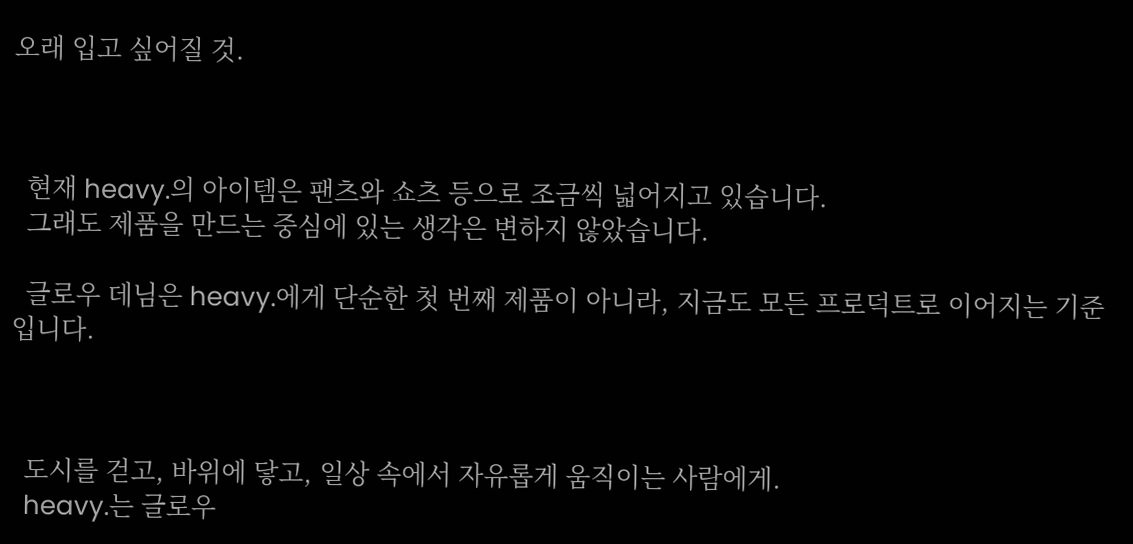오래 입고 싶어질 것.



  현재 heavy.의 아이템은 팬츠와 쇼츠 등으로 조금씩 넓어지고 있습니다.
  그래도 제품을 만드는 중심에 있는 생각은 변하지 않았습니다.

  글로우 데님은 heavy.에게 단순한 첫 번째 제품이 아니라, 지금도 모든 프로덕트로 이어지는 기준입니다.



  도시를 걷고, 바위에 닿고, 일상 속에서 자유롭게 움직이는 사람에게.
  heavy.는 글로우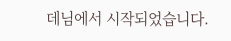데님에서 시작되었습니다.